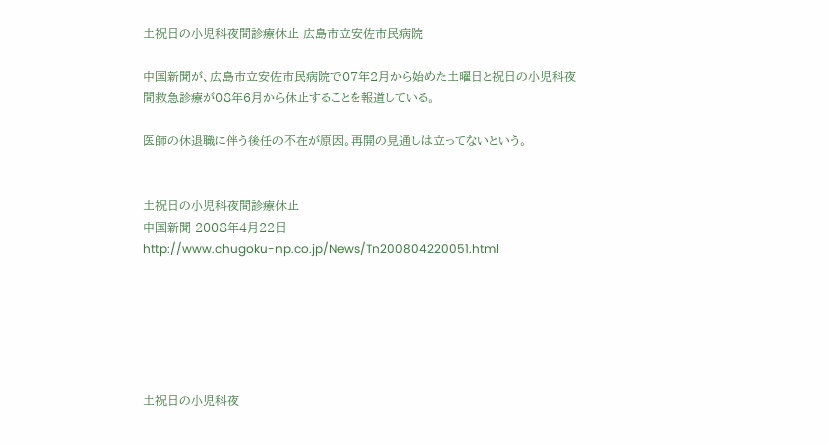土祝日の小児科夜間診療休止 広島市立安佐市民病院

中国新聞が、広島市立安佐市民病院で07年2月から始めた土曜日と祝日の小児科夜間救急診療が08年6月から休止することを報道している。

医師の休退職に伴う後任の不在が原因。再開の見通しは立ってないという。


土祝日の小児科夜間診療休止
中国新聞 2008年4月22日
http://www.chugoku-np.co.jp/News/Tn200804220051.html






土祝日の小児科夜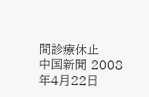間診療休止
中国新聞 2008年4月22日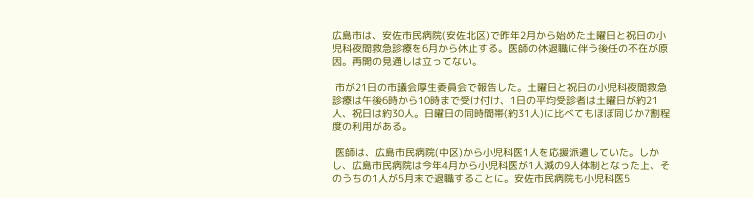広島市は、安佐市民病院(安佐北区)で昨年2月から始めた土曜日と祝日の小児科夜間救急診療を6月から休止する。医師の休退職に伴う後任の不在が原因。再開の見通しは立ってない。

 市が21日の市議会厚生委員会で報告した。土曜日と祝日の小児科夜間救急診療は午後6時から10時まで受け付け、1日の平均受診者は土曜日が約21人、祝日は約30人。日曜日の同時間帯(約31人)に比べてもほぼ同じか7割程度の利用がある。

 医師は、広島市民病院(中区)から小児科医1人を応援派遣していた。しかし、広島市民病院は今年4月から小児科医が1人減の9人体制となった上、そのうちの1人が5月末で退職することに。安佐市民病院も小児科医5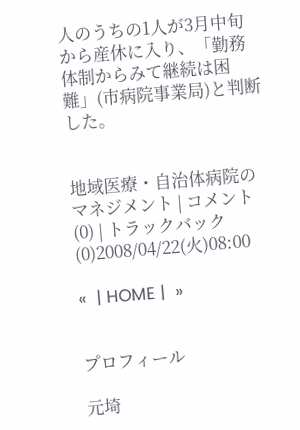人のうちの1人が3月中旬から産休に入り、「勤務体制からみて継続は困難」(市病院事業局)と判断した。


地域医療・自治体病院のマネジメント | コメント(0) | トラックバック(0)2008/04/22(火)08:00

«  | HOME |  »


プロフィール

元埼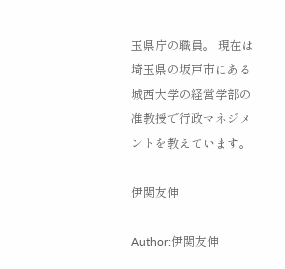玉県庁の職員。 現在は埼玉県の坂戸市にある城西大学の経営学部の准教授で行政マネジメントを教えています。

伊関友伸

Author:伊関友伸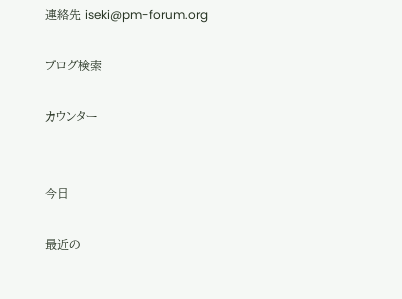連絡先 iseki@pm-forum.org

ブログ検索

カウンター


今日

最近の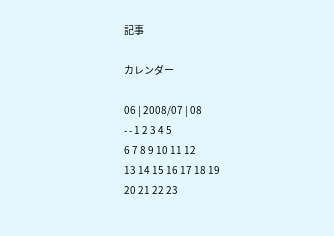記事

カレンダー

06 | 2008/07 | 08
- - 1 2 3 4 5
6 7 8 9 10 11 12
13 14 15 16 17 18 19
20 21 22 23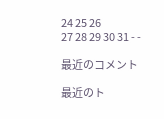24 25 26
27 28 29 30 31 - -

最近のコメント

最近のト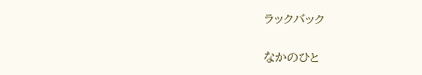ラックバック

なかのひと